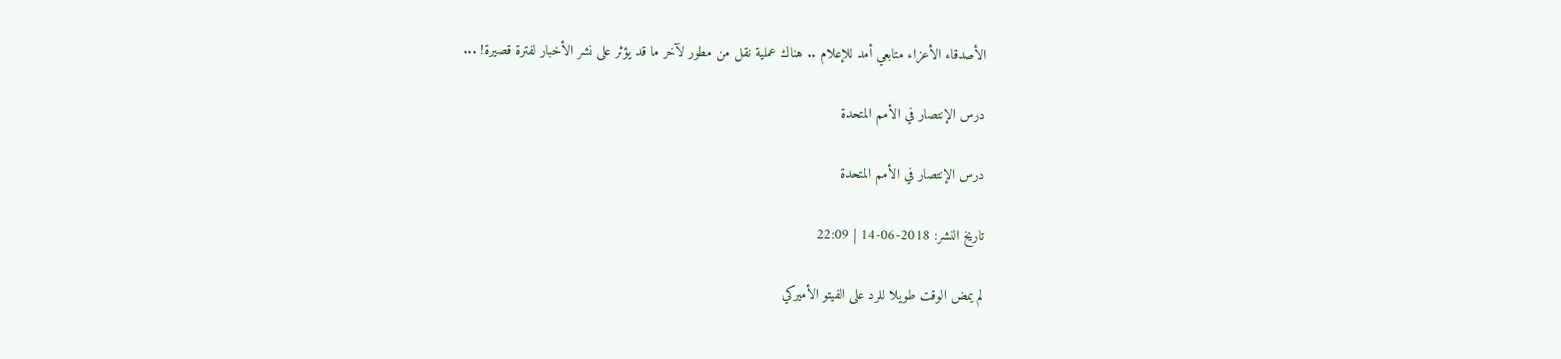الأصدقاء الأعزاء متابعي أمد للإعلام .. هناك عملية نقل من مطور لآخر ما قد يؤثر على نشر الأخبار لفترة قصيرة! ...

درس الإنتصار في الأمم المتحدة

درس الإنتصار في الأمم المتحدة

تاريخ النشر: 2018-06-14 | 22:09

لم يمض الوقت طويلا للرد على الفيتو الأميركي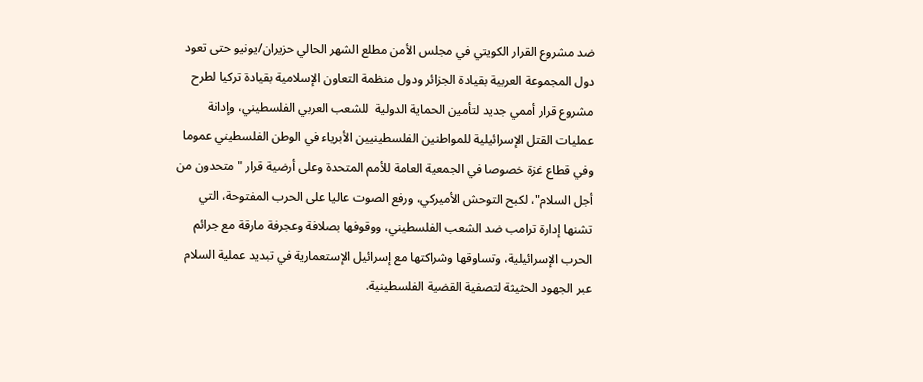ضد مشروع القرار الكويتي في مجلس الأمن مطلع الشهر الحالي حزيران/يونيو حتى تعود دول المجموعة العربية بقيادة الجزائر ودول منظمة التعاون الإسلامية بقيادة تركيا لطرح مشروع قرار أممي جديد لتأمين الحماية الدولية  للشعب العربي الفلسطيني، وإدانة عمليات القتل الإسرائيلية للمواطنين الفلسطينيين الأبرياء في الوطن الفلسطيني عموما  وفي قطاع غزة خصوصا في الجمعية العامة للأمم المتحدة وعلى أرضية قرار "متحدون من أجل السلام"، لكبح التوحش الأميركي، ورفع الصوت عاليا على الحرب المفتوحة، التي تشنها إدارة ترامب ضد الشعب الفلسطيني، ووقوفها بصلافة وعجرفة مارقة مع جرائم الحرب الإسرائيلية، وتساوقها وشراكتها مع إسرائيل الإستعمارية في تبديد عملية السلام عبر الجهود الحثيثة لتصفية القضية الفلسطينية.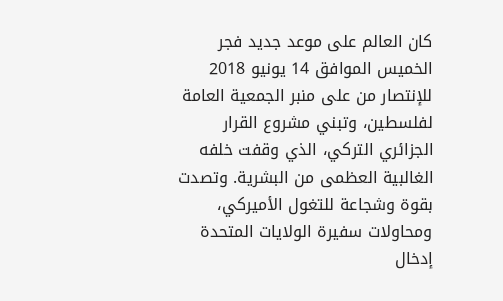كان العالم على موعد جديد فجر الخميس الموافق 14 يونيو 2018 للإنتصار من على منبر الجمعية العامة لفلسطين، وتبني مشروع القرار الجزائري التركي، الذي وقفت خلفه الغالبية العظمى من البشرية. وتصدت بقوة وشجاعة للتغول الأميركي، ومحاولات سفيرة الولايات المتحدة إدخال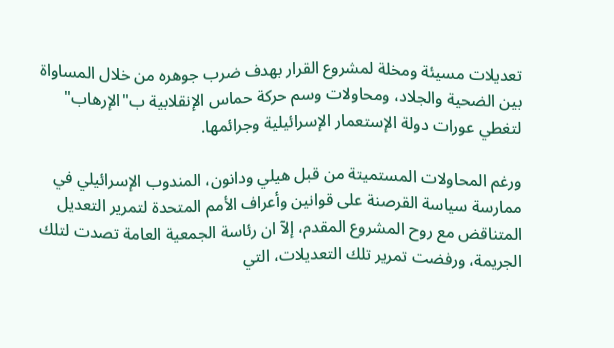تعديلات مسيئة ومخلة لمشروع القرار بهدف ضرب جوهره من خلال المساواة بين الضحية والجلاد، ومحاولات وسم حركة حماس الإنقلابية ب"الإرهاب" لتغطي عورات دولة الإستعمار الإسرائيلية وجرائمها.

ورغم المحاولات المستميتة من قبل هيلي ودانون، المندوب الإسرائيلي في ممارسة سياسة القرصنة على قوانين وأعراف الأمم المتحدة لتمرير التعديل المتناقض مع روح المشروع المقدم، إلآ ان رئاسة الجمعية العامة تصدت لتلك الجريمة، ورفضت تمرير تلك التعديلات، التي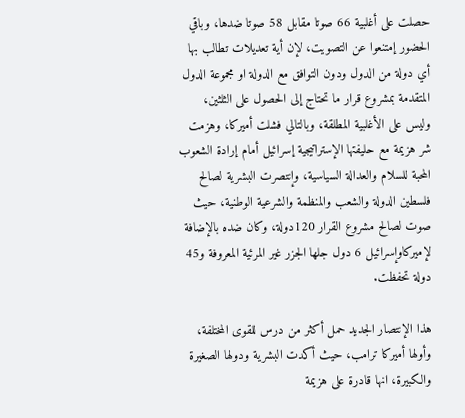حصلت على أغلبية 66 صوتا مقابل 58 صوتا ضدها، وباقي الحضور إمتنعوا عن التصويت، لإن أية تعديلات تطالب بها أي دولة من الدول ودون التوافق مع الدولة او مجموعة الدول المتقدمة بمشروع قرار ما تحتاج إلى الحصول على الثلثين، وليس على الأغلبية المطلقة، وبالتالي فشلت أميركا، وهزمت شر هزيمة مع حليفتها الإستراتيجية إسرائيل أمام إرادة الشعوب المحبة للسلام والعدالة السياسية، وإنتصرت البشرية لصالح فلسطين الدولة والشعب والمنظمة والشرعية الوطنية، حيث صوت لصالح مشروع القرار 120دولة، وكان ضده بالإضافة لإميركاوإسرائيل 6 دول جلها الجزر غير المرئية المعروفة و45 دولة تحفظت.

هذا الإنتصار الجديد حمل أكثر من درس للقوى المختلفة، وأولها أميركا ترامب، حيث أكدت البشرية ودولها الصغيرة والكبيرة، انها قادرة على هزيمة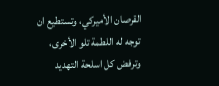القرصان الأميركي، وتستطيع ان توجه له اللطمة تلو الأخرى، وترفض كل اسلحة التهديد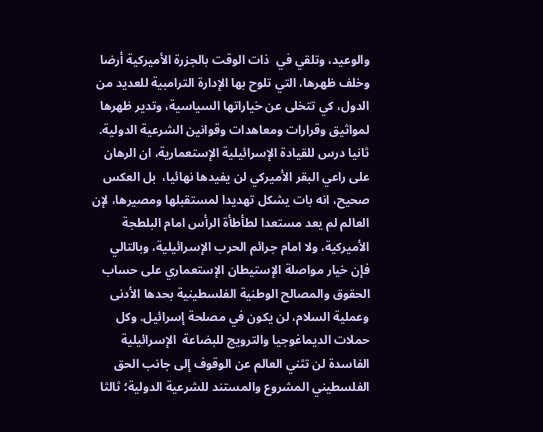والوعيد، وتلقي في  ذات الوقت بالجزرة الأميركية أرضا وخلف ظهرها، التي تلوح بها الإدارة الترامبية للعديد من الدول، كي تتخلى عن خياراتها السياسية، وتدير ظهرها لمواثيق وقرارات ومعاهدات وقوانين الشرعية الدولية. ثانيا درس للقيادة الإسرائيلية الإستعمارية، ان الرهان على راعي البقر الأميركي لن يفيدها نهائيا،  بل العكس صحيح، انه بات يشكل تهديدا لمستقبلها ومصيرها، لإن العالم لم يعد مستعدا لطأطأة الرأس امام البلطجة الأميركية، ولا امام جرائم الحرب الإسرائيلية، وبالتالي فإن خيار مواصلة الإستيطان الإستعماري على حساب الحقوق والمصالح الوطنية الفلسطينية بحدها الأدنى وعملية السلام، لن يكون في مصلحة إسرائيل. وكل حملات الديماغوجيا والترويج للبضاعة  الإسرائيلية الفاسدة لن تثني العالم عن الوقوف إلى جانب الحق الفلسطيني المشروع والمستند للشرعية الدولية؛ ثالثا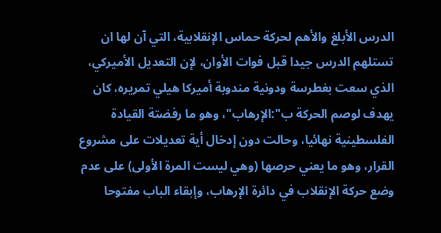الدرس الأبلغ والأهم لحركة حماس الإنقلابية، التي آن لها ان تستلهم الدرس جيدا قبل فوات الأوان، لإن التعديل الأميركي، الذي سعت بغطرسة ودونية مندوبة أميركا هيلي تمريره، كان يهدف لوصم الحركة ب":الإرهاب"، وهو ما رفضتة القيادة الفلسطينية نهائيا، وحالت دون إدخال أية تعديلات على مشروع القرار، وهو ما يعني حرصها (وهي ليست المرة الأولى) على عدم وضع حركة الإنقلاب في دائرة الإرهاب، وإبقاء الباب مفتوحا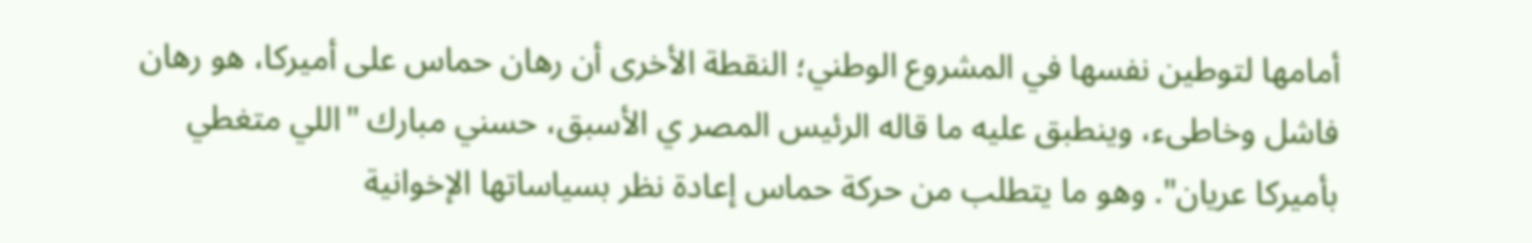أمامها لتوطين نفسها في المشروع الوطني؛ النقطة الأخرى أن رهان حماس على أميركا، هو رهان فاشل وخاطىء، وينطبق عليه ما قاله الرئيس المصر ي الأسبق، حسني مبارك "اللي متغطي بأميركا عريان". وهو ما يتطلب من حركة حماس إعادة نظر بسياساتها الإخوانية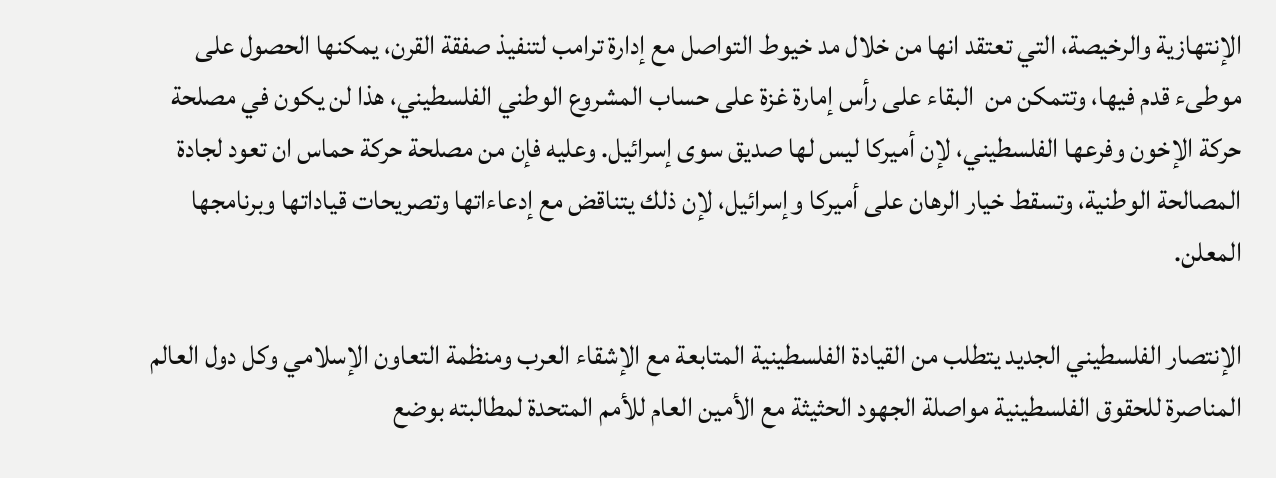الإنتهازية والرخيصة، التي تعتقد انها من خلال مد خيوط التواصل مع إدارة ترامب لتنفيذ صفقة القرن، يمكنها الحصول على موطىء قدم فيها، وتتمكن من  البقاء على رأس إمارة غزة على حساب المشروع الوطني الفلسطيني، هذا لن يكون في مصلحة حركة الإخون وفرعها الفلسطيني، لإن أميركا ليس لها صديق سوى إسرائيل. وعليه فإن من مصلحة حركة حماس ان تعود لجادة المصالحة الوطنية، وتسقط خيار الرهان على أميركا وإسرائيل، لإن ذلك يتناقض مع إدعاءاتها وتصريحات قياداتها وبرنامجها المعلن.

الإنتصار الفلسطيني الجديد يتطلب من القيادة الفلسطينية المتابعة مع الإشقاء العرب ومنظمة التعاون الإسلامي وكل دول العالم المناصرة للحقوق الفلسطينية مواصلة الجهود الحثيثة مع الأمين العام للأمم المتحدة لمطالبته بوضع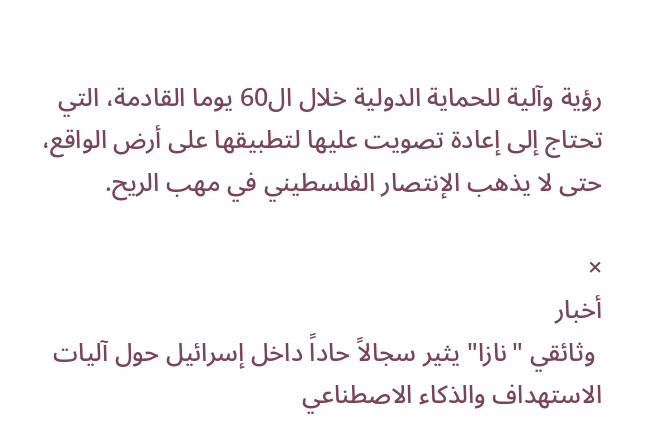رؤية وآلية للحماية الدولية خلال ال60 يوما القادمة، التي تحتاج إلى إعادة تصويت عليها لتطبيقها على أرض الواقع، حتى لا يذهب الإنتصار الفلسطيني في مهب الريح.

×
أخبار
 وثائقي "نازا" يثير سجالاً حاداً داخل إسرائيل حول آليات الاستهداف والذكاء الاصطناعي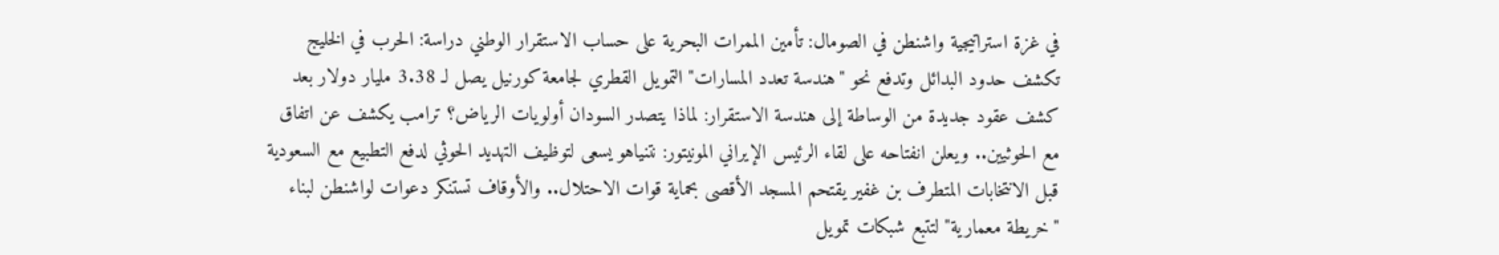في غزة استراتيجية واشنطن في الصومال: تأمين الممرات البحرية على حساب الاستقرار الوطني دراسة: الحرب في الخليج تكشف حدود البدائل وتدفع نحو "هندسة تعدد المسارات" التمويل القطري لجامعة كورنيل يصل لـ 3.38 مليار دولار بعد كشف عقود جديدة من الوساطة إلى هندسة الاستقرار: لماذا يتصدر السودان أولويات الرياض؟ ترامب يكشف عن اتفاق مع الحوثيين.. ويعلن انفتاحه على لقاء الرئيس الإيراني المونيتور: نتنياهو يسعى لتوظيف التهديد الحوثي لدفع التطبيع مع السعودية قبل الانتخابات المتطرف بن غفير يقتحم المسجد الأقصى بحماية قوات الاحتلال.. والأوقاف تستنكر دعوات لواشنطن لبناء "خريطة معمارية" لتتبع شبكات تمويل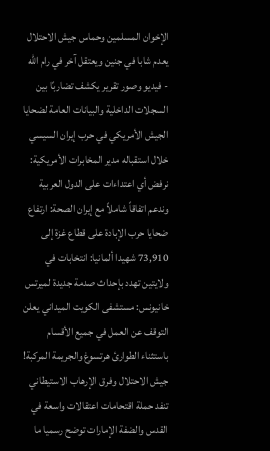الإخوان المسلمين وحماس جيش الاحتلال يعدم شابا في جنين ويعتقل آخر في رام الله - فيديو وصور تقرير يكشف تضاربًا بين السجلات الداخلية والبيانات العامة لضحايا الجيش الأمريكي في حرب إيران السيسي خلال استقباله مدير المخابرات الأمريكية: نرفض أي اعتداءات على الدول العربية وندعم اتفاقاً شاملاً مع إيران الصحة: ارتفاع ضحايا حرب الإبادة على قطاع غزة إلى 73,910 شهيدا ألمانيا: انتخابات في ولايتين تهدد بإحداث صدمة جديدة لميرتس خانيونس: مستشفى الكويت الميداني يعلن التوقف عن العمل في جميع الأقسام باستثناء الطوارئ هرتسوغ والجريمة المركبة! جيش الاحتلال وفرق الإرهاب الاستيطاني تنفد حملة اقتحامات اعتقالات واسعة في القدس والضفة الإمارات توضح رسميا ما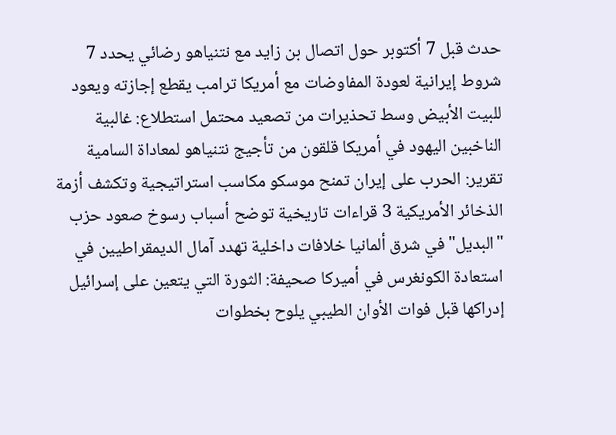حدث قبل 7 أكتوبر حول اتصال بن زايد مع نتنياهو رضائي يحدد 7 شروط إيرانية لعودة المفاوضات مع أمريكا ترامب يقطع إجازته ويعود للبيت الأبيض وسط تحذيرات من تصعيد محتمل استطلاع: غالبية الناخبين اليهود في أمريكا قلقون من تأجيج نتنياهو لمعاداة السامية تقرير: الحرب على إيران تمنح موسكو مكاسب استراتيجية وتكشف أزمة الذخائر الأمريكية 3 قراءات تاريخية توضح أسباب رسوخ صعود حزب "البديل" في شرق ألمانيا خلافات داخلية تهدد آمال الديمقراطيين في استعادة الكونغرس في أميركا صحيفة: الثورة التي يتعين على إسرائيل إدراكها قبل فوات الأوان الطيبي يلوح بخطوات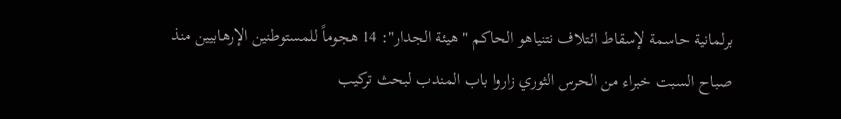برلمانية حاسمة لإسقاط ائتلاف نتنياهو الحاكم "هيئة الجدار": 14 هجوماً للمستوطنين الإرهابيين منذ صباح السبت خبراء من الحرس الثوري زاروا باب المندب لبحث تركيب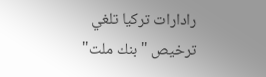رادارات تركيا تلغي ترخيص "بنك ملت"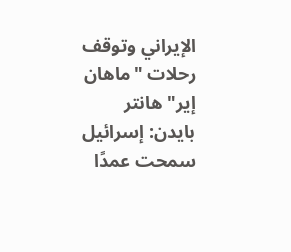الإيراني وتوقف رحلات "ماهان إير" هانتر بايدن: إسرائيل سمحت عمدًا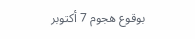بوقوع هجوم 7 أكتوبر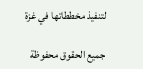لتنفيذ مخططاتها في غزة

جميع الحقوق محفوظة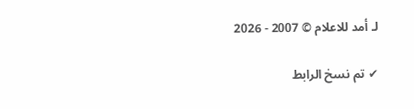لـ أمد للاعلام © 2007 - 2026

✔ تم نسخ الرابط